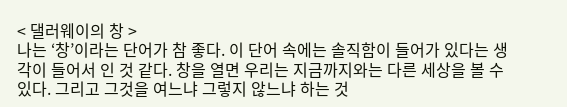< 댈러웨이의 창 >
나는 ‘창’이라는 단어가 참 좋다. 이 단어 속에는 솔직함이 들어가 있다는 생각이 들어서 인 것 같다. 창을 열면 우리는 지금까지와는 다른 세상을 볼 수 있다. 그리고 그것을 여느냐 그렇지 않느냐 하는 것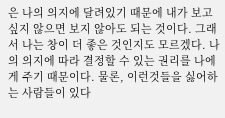은 나의 의지에 달려있기 때문에 내가 보고 싶지 않으면 보지 않아도 되는 것이다. 그래서 나는 창이 더 좋은 것인지도 모르겠다. 나의 의지에 따라 결정할 수 있는 권리를 나에게 주기 때문이다. 물론, 이런것들을 싫어하는 사람들이 있다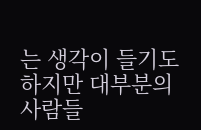는 생각이 들기도 하지만 대부분의 사람들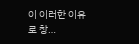이 이러한 이유로 창…